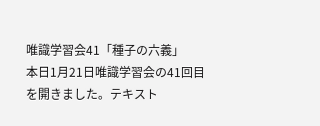唯識学習会41「種子の六義」
本日1月21日唯識学習会の41回目を開きました。テキスト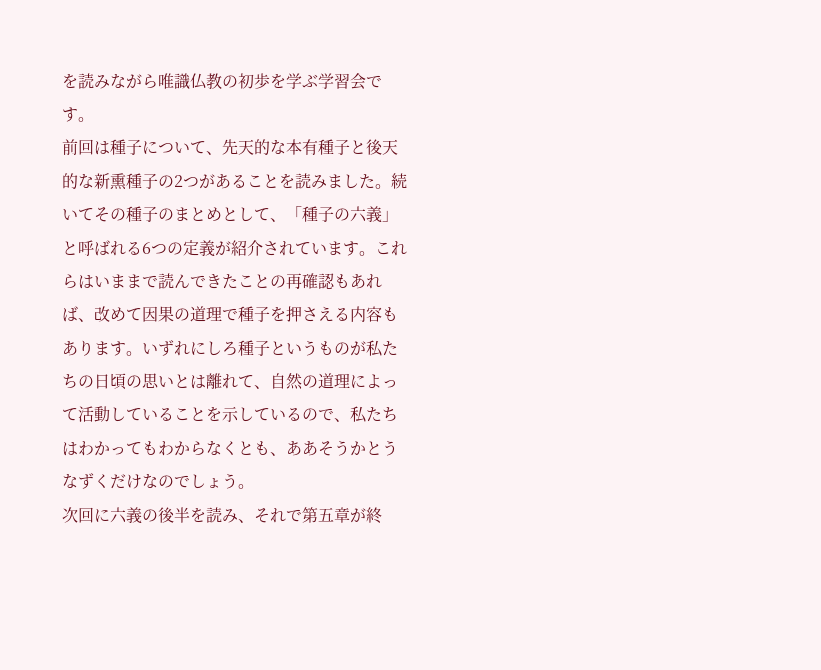を読みながら唯識仏教の初歩を学ぶ学習会です。
前回は種子について、先天的な本有種子と後天的な新熏種子の2つがあることを読みました。続いてその種子のまとめとして、「種子の六義」と呼ばれる6つの定義が紹介されています。これらはいままで読んできたことの再確認もあれば、改めて因果の道理で種子を押さえる内容もあります。いずれにしろ種子というものが私たちの日頃の思いとは離れて、自然の道理によって活動していることを示しているので、私たちはわかってもわからなくとも、ああそうかとうなずくだけなのでしょう。
次回に六義の後半を読み、それで第五章が終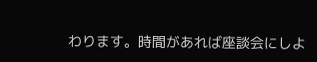わります。時間があれば座談会にしよ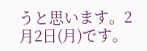うと思います。2月2日(月)です。